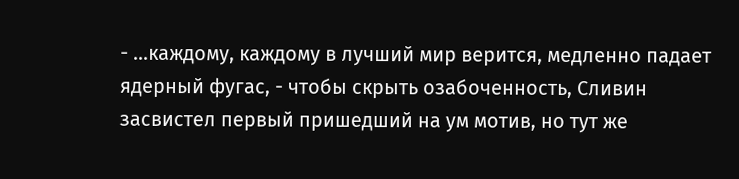- ...каждому, каждому в лучший мир верится, медленно падает ядерный фугас, - чтобы скрыть озабоченность, Сливин засвистел первый пришедший на ум мотив, но тут же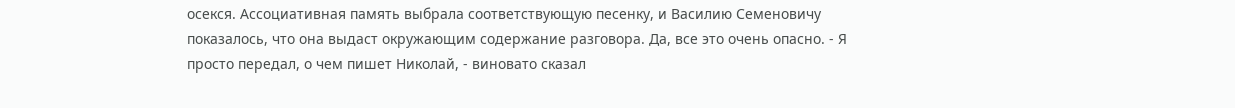осекся. Ассоциативная память выбрала соответствующую песенку, и Василию Семеновичу показалось, что она выдаст окружающим содержание разговора. Да, все это очень опасно. - Я просто передал, о чем пишет Николай, - виновато сказал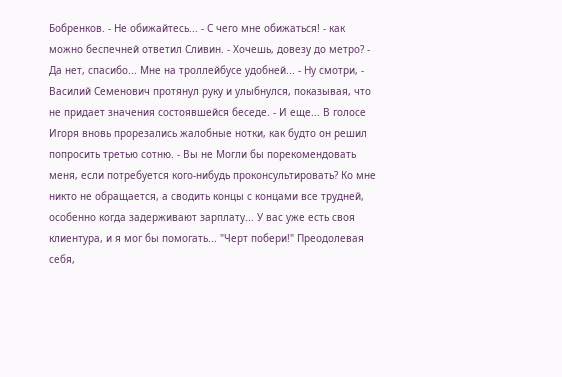Бобренков. - Не обижайтесь... - С чего мне обижаться! - как можно беспечней ответил Сливин. - Хочешь, довезу до метро? - Да нет, спасибо... Мне на троллейбусе удобней... - Ну смотри, - Василий Семенович протянул руку и улыбнулся, показывая, что не придает значения состоявшейся беседе. - И еще... В голосе Игоря вновь прорезались жалобные нотки, как будто он решил попросить третью сотню. - Вы не Могли бы порекомендовать меня, если потребуется кого-нибудь проконсультировать? Ко мне никто не обращается, а сводить концы с концами все трудней, особенно когда задерживают зарплату... У вас уже есть своя клиентура, и я мог бы помогать... "Черт побери!" Преодолевая себя,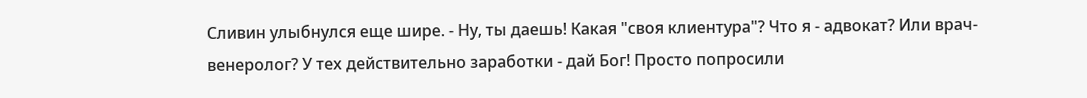Сливин улыбнулся еще шире. - Ну, ты даешь! Какая "своя клиентура"? Что я - адвокат? Или врач-венеролог? У тех действительно заработки - дай Бог! Просто попросили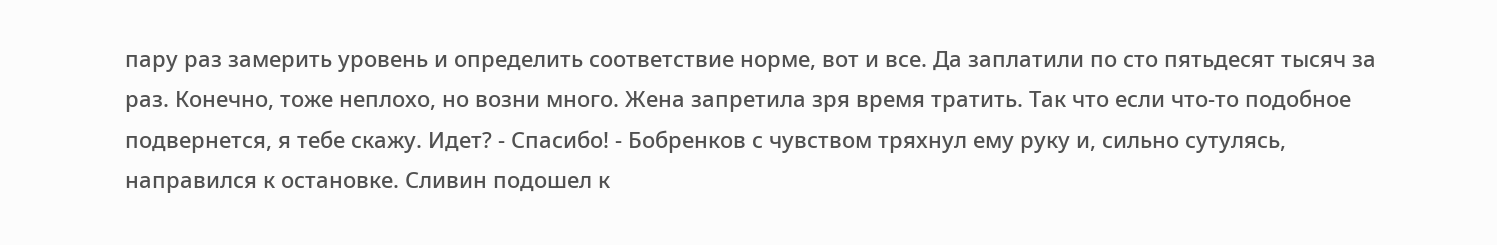пару раз замерить уровень и определить соответствие норме, вот и все. Да заплатили по сто пятьдесят тысяч за раз. Конечно, тоже неплохо, но возни много. Жена запретила зря время тратить. Так что если что-то подобное подвернется, я тебе скажу. Идет? - Спасибо! - Бобренков с чувством тряхнул ему руку и, сильно сутулясь, направился к остановке. Сливин подошел к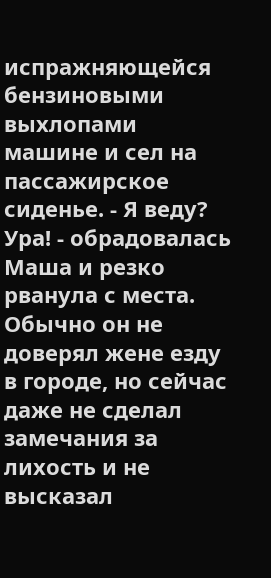испражняющейся бензиновыми выхлопами машине и сел на пассажирское сиденье. - Я веду? Ура! - обрадовалась Маша и резко рванула с места. Обычно он не доверял жене езду в городе, но сейчас даже не сделал замечания за лихость и не высказал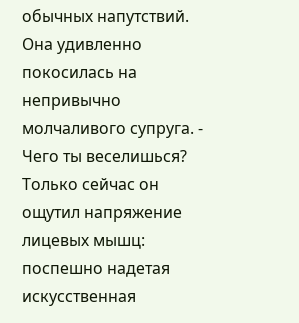обычных напутствий. Она удивленно покосилась на непривычно молчаливого супруга. - Чего ты веселишься? Только сейчас он ощутил напряжение лицевых мышц: поспешно надетая искусственная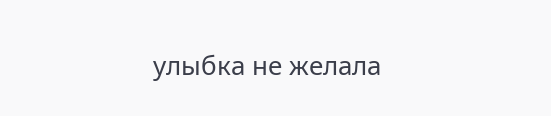улыбка не желала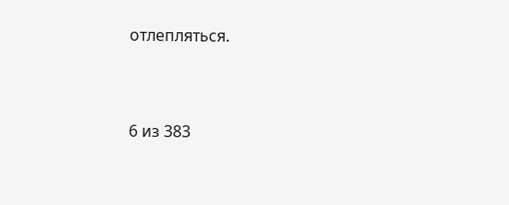отлепляться.


6 из 383